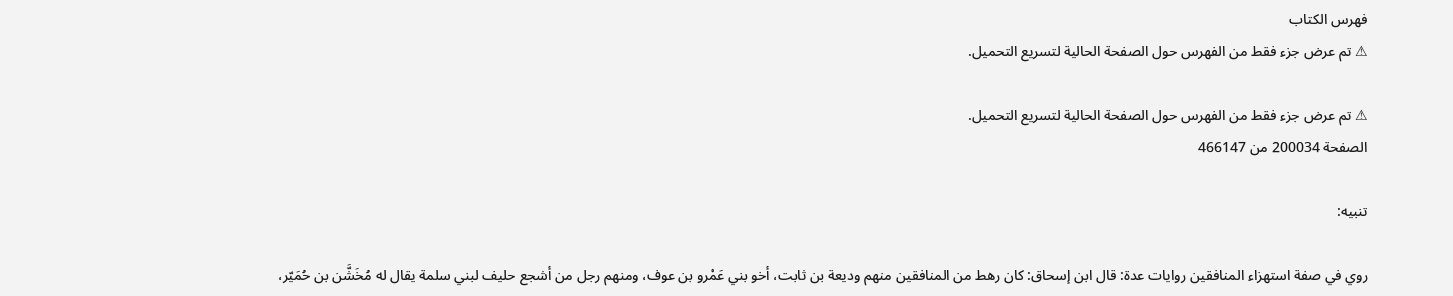فهرس الكتاب
⚠ تم عرض جزء فقط من الفهرس حول الصفحة الحالية لتسريع التحميل.

⚠ تم عرض جزء فقط من الفهرس حول الصفحة الحالية لتسريع التحميل.
الصفحة 200034 من 466147

تنبيه:

روي في صفة استهزاء المنافقين روايات عدة: قال ابن إسحاق: كان رهط من المنافقين منهم وديعة بن ثابت، أخو بني عَمْرو بن عوف، ومنهم رجل من أشجع حليف لبني سلمة يقال له مُخَشَّن بن حُمَيّر،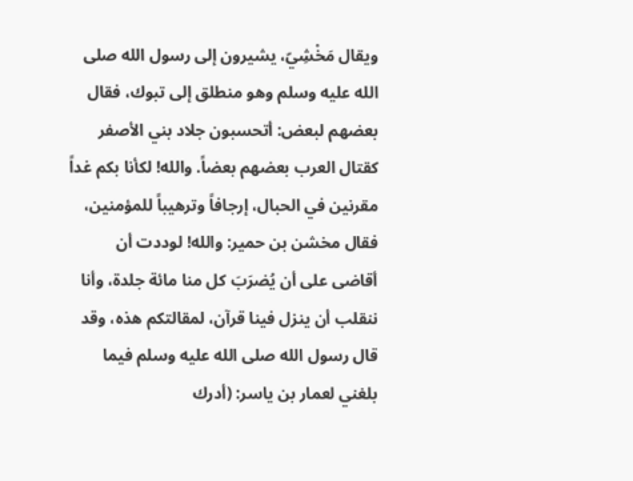ويقال مَخْشِيّ، يشيرون إلى رسول الله صلى الله عليه وسلم وهو منطلق إلى تبوك، فقال بعضهم لبعض: أتحسبون جلاد بني الأصفر كقتال العرب بعضهم بعضاً. والله! لكأنا بكم غداً مقرنين في الحبال، إرجافاً وترهيباً للمؤمنين، فقال مخشن بن حمير: والله! لوددت أن أقاضى على أن يُضرَبَ كل منا مائة جلدة، وأنا ننقلب أن ينزل فينا قرآن، لمقالتكم هذه، وقد قال رسول الله صلى الله عليه وسلم فيما بلغني لعمار بن ياسر: (أدرك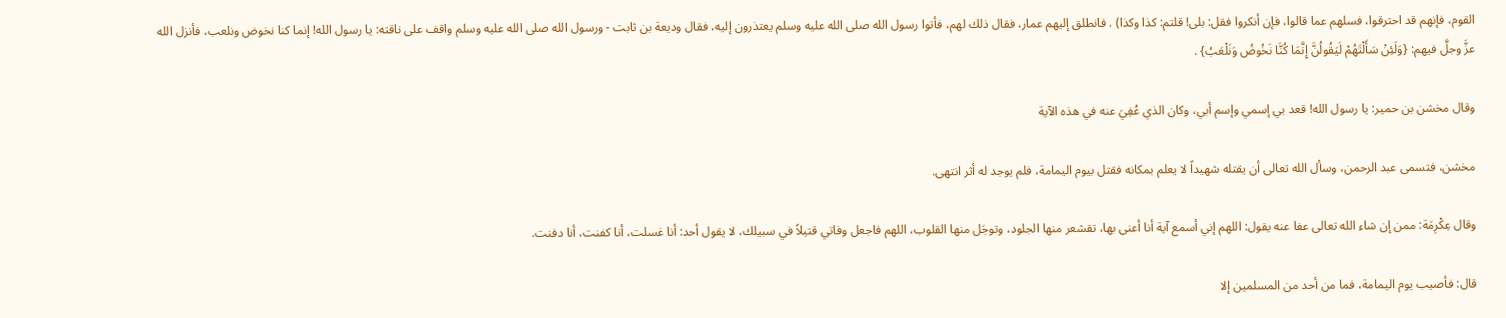القوم، فإنهم قد احترقوا، فسلهم عما قالوا، فإن أنكروا فقل: بلى! قلتم: كذا وكذا) . فانطلق إليهم عمار، فقال ذلك لهم، فأتوا رسول الله صلى الله عليه وسلم يعتذرون إليه، فقال وديعة بن ثابت - ورسول الله صلى الله عليه وسلم واقف على ناقته: يا رسول الله! إنما كنا نخوض ونلعب، فأنزل الله عزَّ وجلَّ فيهم: {وَلَئِنْ سَأَلْتَهُمْ لَيَقُولُنَّ إِنَّمَا كُنَّا نَخُوضُ وَنَلْعَبُ} .

وقال مخشن بن حمير: يا رسول الله! قعد بي إسمي وإسم أبي، وكان الذي عُفِيَ عنه في هذه الآية

مخشن، فتسمى عبد الرحمن، وسأل الله تعالى أن يقتله شهيداً لا يعلم بمكانه فقتل بيوم اليمامة، فلم يوجد له أثر انتهى.

وقال عِكْرِمَة: ممن إن شاء الله تعالى عفا عنه يقول: اللهم إني أسمع آية أنا أعنى بها، تقشعر منها الجلود، وتوجَل منها القلوب، اللهم فاجعل وفاتي قتيلاً في سبيلك، لا يقول أحد: أنا غسلت، أنا كفنت، أنا دفنت.

قال: فأصيب يوم اليمامة، فما من أحد من المسلمين إلا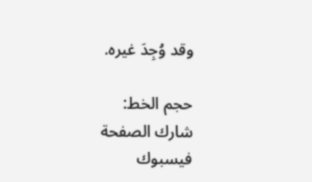وقد وُجِدَ غيره.

حجم الخط:
شارك الصفحة
فيسبوك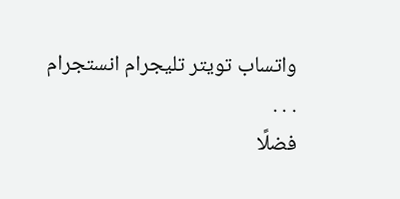واتساب تويتر تليجرام انستجرام
. . .
فضلًا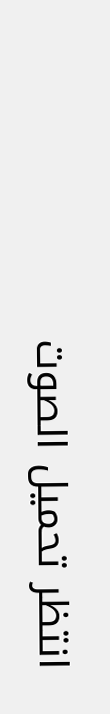انتظر تحميل الصوت